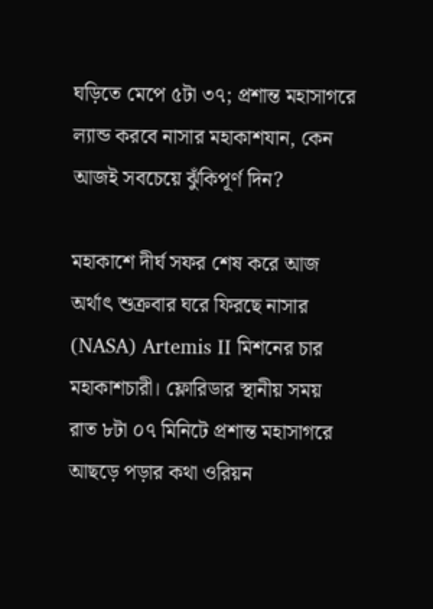ঘড়িতে মেপে ৫টা ৩৭; প্রশান্ত মহাসাগরে ল্যান্ড করবে নাসার মহাকাশযান, কেন আজই সবচেয়ে ঝুঁকিপূর্ণ দিন?

মহাকাশে দীর্ঘ সফর শেষ করে আজ অর্থাৎ শুক্রবার ঘরে ফিরছে নাসার (NASA) Artemis II মিশনের চার মহাকাশচারী। ফ্লোরিডার স্থানীয় সময় রাত ৮টা ০৭ মিনিটে প্রশান্ত মহাসাগরে আছড়ে পড়ার কথা ওরিয়ন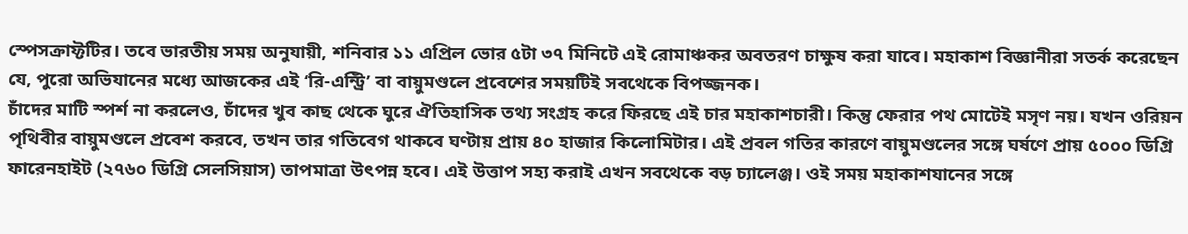স্পেসক্রাফ্টটির। তবে ভারতীয় সময় অনুযায়ী, শনিবার ১১ এপ্রিল ভোর ৫টা ৩৭ মিনিটে এই রোমাঞ্চকর অবতরণ চাক্ষুষ করা যাবে। মহাকাশ বিজ্ঞানীরা সতর্ক করেছেন যে, পুরো অভিযানের মধ্যে আজকের এই ‘রি-এন্ট্রি’ বা বায়ুমণ্ডলে প্রবেশের সময়টিই সবথেকে বিপজ্জনক।
চাঁদের মাটি স্পর্শ না করলেও, চাঁদের খুব কাছ থেকে ঘুরে ঐতিহাসিক তথ্য সংগ্রহ করে ফিরছে এই চার মহাকাশচারী। কিন্তু ফেরার পথ মোটেই মসৃণ নয়। যখন ওরিয়ন পৃথিবীর বায়ুমণ্ডলে প্রবেশ করবে, তখন তার গতিবেগ থাকবে ঘণ্টায় প্রায় ৪০ হাজার কিলোমিটার। এই প্রবল গতির কারণে বায়ুমণ্ডলের সঙ্গে ঘর্ষণে প্রায় ৫০০০ ডিগ্রি ফারেনহাইট (২৭৬০ ডিগ্রি সেলসিয়াস) তাপমাত্রা উৎপন্ন হবে। এই উত্তাপ সহ্য করাই এখন সবথেকে বড় চ্যালেঞ্জ। ওই সময় মহাকাশযানের সঙ্গে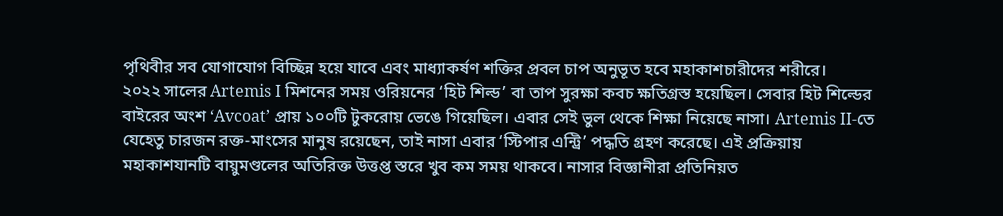পৃথিবীর সব যোগাযোগ বিচ্ছিন্ন হয়ে যাবে এবং মাধ্যাকর্ষণ শক্তির প্রবল চাপ অনুভূত হবে মহাকাশচারীদের শরীরে।
২০২২ সালের Artemis I মিশনের সময় ওরিয়নের ‘হিট শিল্ড’ বা তাপ সুরক্ষা কবচ ক্ষতিগ্রস্ত হয়েছিল। সেবার হিট শিল্ডের বাইরের অংশ ‘Avcoat’ প্রায় ১০০টি টুকরোয় ভেঙে গিয়েছিল। এবার সেই ভুল থেকে শিক্ষা নিয়েছে নাসা। Artemis II-তে যেহেতু চারজন রক্ত-মাংসের মানুষ রয়েছেন, তাই নাসা এবার ‘স্টিপার এন্ট্রি’ পদ্ধতি গ্রহণ করেছে। এই প্রক্রিয়ায় মহাকাশযানটি বায়ুমণ্ডলের অতিরিক্ত উত্তপ্ত স্তরে খুব কম সময় থাকবে। নাসার বিজ্ঞানীরা প্রতিনিয়ত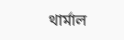থার্মাল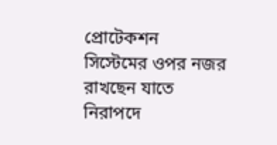প্রোটেকশন সিস্টেমের ওপর নজর রাখছেন যাতে নিরাপদে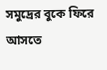সমুদ্রের বুকে ফিরে আসতে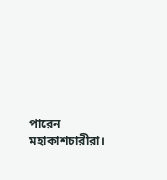পারেন মহাকাশচারীরা।